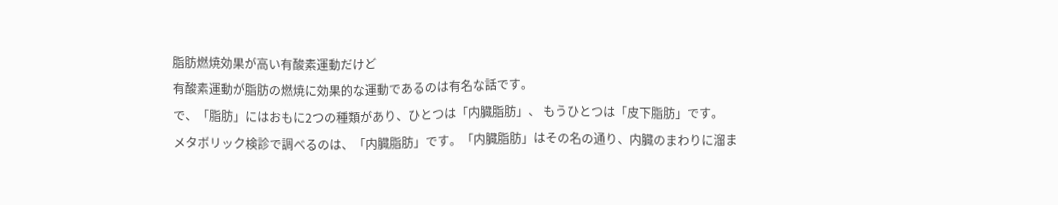脂肪燃焼効果が高い有酸素運動だけど
有酸素運動が脂肪の燃焼に効果的な運動であるのは有名な話です。
で、「脂肪」にはおもに2つの種類があり、ひとつは「内臓脂肪」、 もうひとつは「皮下脂肪」です。
メタボリック検診で調べるのは、「内臓脂肪」です。「内臓脂肪」はその名の通り、内臓のまわりに溜ま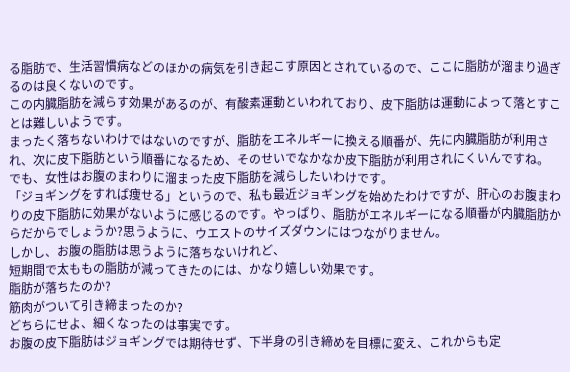る脂肪で、生活習慣病などのほかの病気を引き起こす原因とされているので、ここに脂肪が溜まり過ぎるのは良くないのです。
この内臓脂肪を減らす効果があるのが、有酸素運動といわれており、皮下脂肪は運動によって落とすことは難しいようです。
まったく落ちないわけではないのですが、脂肪をエネルギーに換える順番が、先に内臓脂肪が利用され、次に皮下脂肪という順番になるため、そのせいでなかなか皮下脂肪が利用されにくいんですね。
でも、女性はお腹のまわりに溜まった皮下脂肪を減らしたいわけです。
「ジョギングをすれば痩せる」というので、私も最近ジョギングを始めたわけですが、肝心のお腹まわりの皮下脂肪に効果がないように感じるのです。やっぱり、脂肪がエネルギーになる順番が内臓脂肪からだからでしょうか?思うように、ウエストのサイズダウンにはつながりません。
しかし、お腹の脂肪は思うように落ちないけれど、
短期間で太ももの脂肪が減ってきたのには、かなり嬉しい効果です。
脂肪が落ちたのか?
筋肉がついて引き締まったのか?
どちらにせよ、細くなったのは事実です。
お腹の皮下脂肪はジョギングでは期待せず、下半身の引き締めを目標に変え、これからも定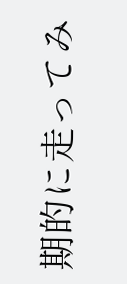期的に走ってみ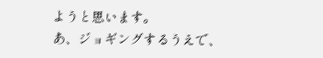ようと思います。
あ、ジョギングするうえで、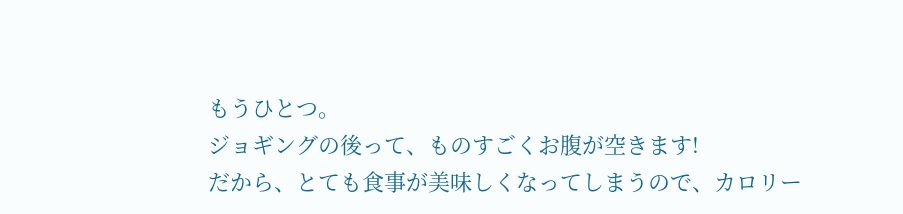もうひとつ。
ジョギングの後って、ものすごくお腹が空きます!
だから、とても食事が美味しくなってしまうので、カロリー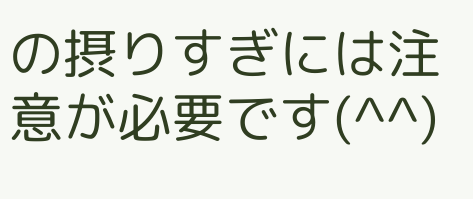の摂りすぎには注意が必要です(^^)